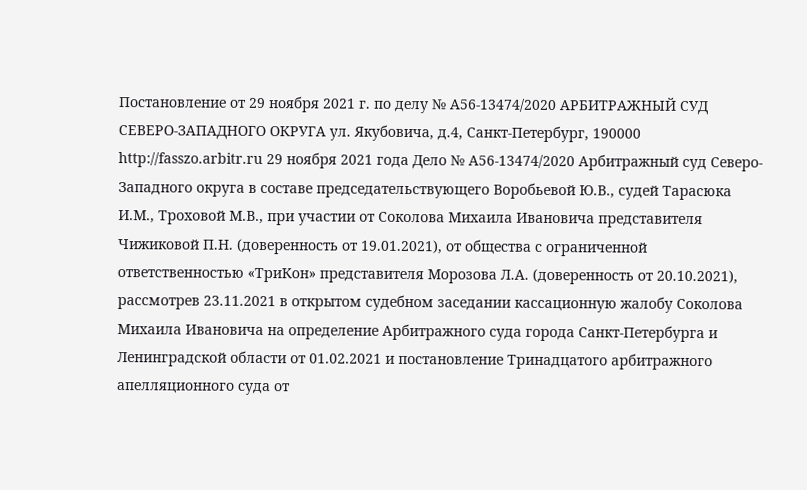Постановление от 29 ноября 2021 г. по делу № А56-13474/2020 АРБИТРАЖНЫЙ СУД СЕВЕРО-ЗАПАДНОГО ОКРУГА ул. Якубовича, д.4, Санкт-Петербург, 190000 http://fasszo.arbitr.ru 29 ноября 2021 года Дело № А56-13474/2020 Арбитражный суд Северо-Западного округа в составе председательствующего Воробьевой Ю.В., судей Тарасюка И.М., Троховой М.В., при участии от Соколова Михаила Ивановича представителя Чижиковой П.Н. (доверенность от 19.01.2021), от общества с ограниченной ответственностью «ТриКон» представителя Морозова Л.А. (доверенность от 20.10.2021), рассмотрев 23.11.2021 в открытом судебном заседании кассационную жалобу Соколова Михаила Ивановича на определение Арбитражного суда города Санкт-Петербурга и Ленинградской области от 01.02.2021 и постановление Тринадцатого арбитражного апелляционного суда от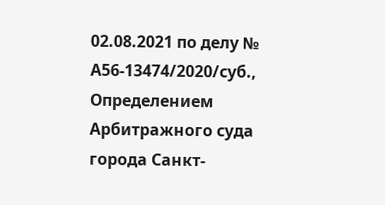02.08.2021 по делу № А56-13474/2020/суб., Определением Арбитражного суда города Санкт-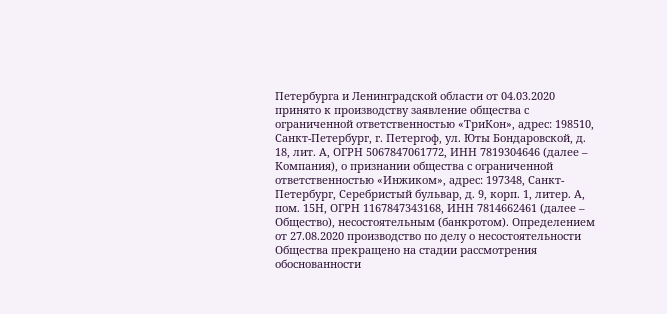Петербурга и Ленинградской области от 04.03.2020 принято к производству заявление общества с ограниченной ответственностью «ТриКон», адрес: 198510, Санкт-Петербург, г. Петергоф, ул. Юты Бондаровской, д. 18, лит. А, ОГРН 5067847061772, ИНН 7819304646 (далее – Компания), о признании общества с ограниченной ответственностью «Инжиком», адрес: 197348, Санкт-Петербург, Серебристый бульвар, д. 9, корп. 1, литер. А, пом. 15Н, ОГРН 1167847343168, ИНН 7814662461 (далее – Общество), несостоятельным (банкротом). Определением от 27.08.2020 производство по делу о несостоятельности Общества прекращено на стадии рассмотрения обоснованности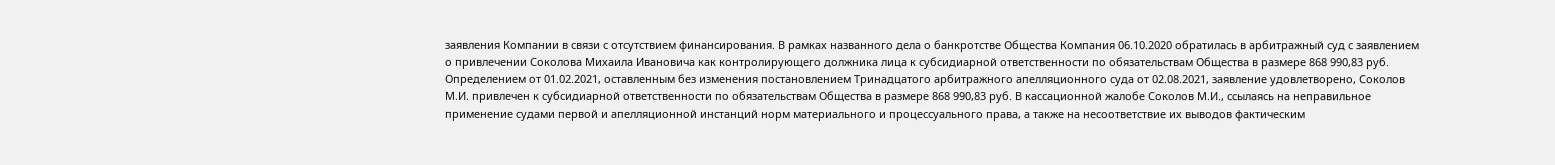заявления Компании в связи с отсутствием финансирования. В рамках названного дела о банкротстве Общества Компания 06.10.2020 обратилась в арбитражный суд с заявлением о привлечении Соколова Михаила Ивановича как контролирующего должника лица к субсидиарной ответственности по обязательствам Общества в размере 868 990,83 руб. Определением от 01.02.2021, оставленным без изменения постановлением Тринадцатого арбитражного апелляционного суда от 02.08.2021, заявление удовлетворено, Соколов М.И. привлечен к субсидиарной ответственности по обязательствам Общества в размере 868 990,83 руб. В кассационной жалобе Соколов М.И., ссылаясь на неправильное применение судами первой и апелляционной инстанций норм материального и процессуального права, а также на несоответствие их выводов фактическим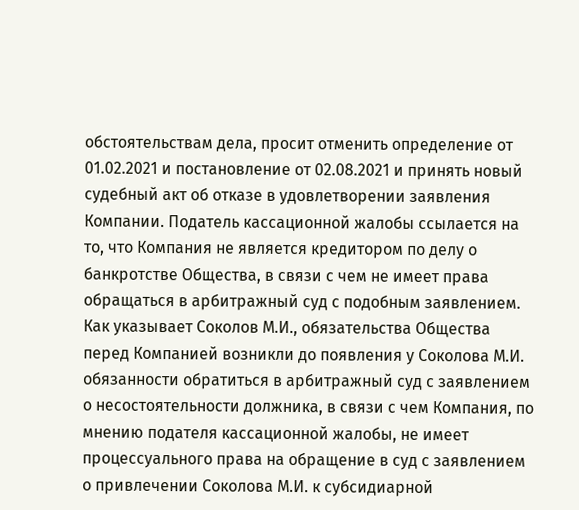обстоятельствам дела, просит отменить определение от 01.02.2021 и постановление от 02.08.2021 и принять новый судебный акт об отказе в удовлетворении заявления Компании. Податель кассационной жалобы ссылается на то, что Компания не является кредитором по делу о банкротстве Общества, в связи с чем не имеет права обращаться в арбитражный суд с подобным заявлением. Как указывает Соколов М.И., обязательства Общества перед Компанией возникли до появления у Соколова М.И. обязанности обратиться в арбитражный суд с заявлением о несостоятельности должника, в связи с чем Компания, по мнению подателя кассационной жалобы, не имеет процессуального права на обращение в суд с заявлением о привлечении Соколова М.И. к субсидиарной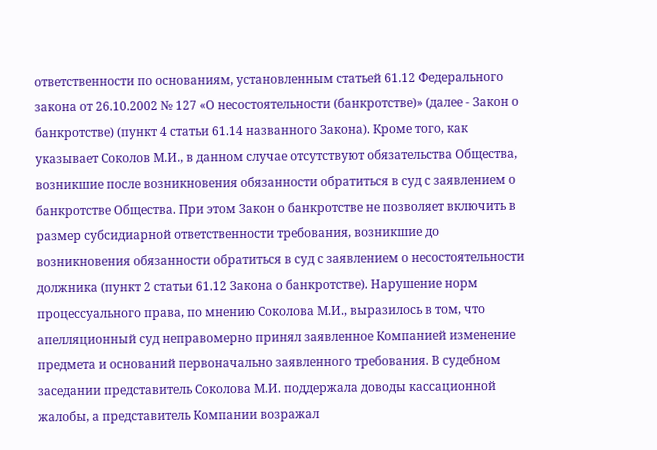ответственности по основаниям, установленным статьей 61.12 Федерального закона от 26.10.2002 № 127 «О несостоятельности (банкротстве)» (далее - Закон о банкротстве) (пункт 4 статьи 61.14 названного Закона). Кроме того, как указывает Соколов М.И., в данном случае отсутствуют обязательства Общества, возникшие после возникновения обязанности обратиться в суд с заявлением о банкротстве Общества. При этом Закон о банкротстве не позволяет включить в размер субсидиарной ответственности требования, возникшие до возникновения обязанности обратиться в суд с заявлением о несостоятельности должника (пункт 2 статьи 61.12 Закона о банкротстве). Нарушение норм процессуального права, по мнению Соколова М.И., выразилось в том, что апелляционный суд неправомерно принял заявленное Компанией изменение предмета и оснований первоначально заявленного требования. В судебном заседании представитель Соколова М.И. поддержала доводы кассационной жалобы, а представитель Компании возражал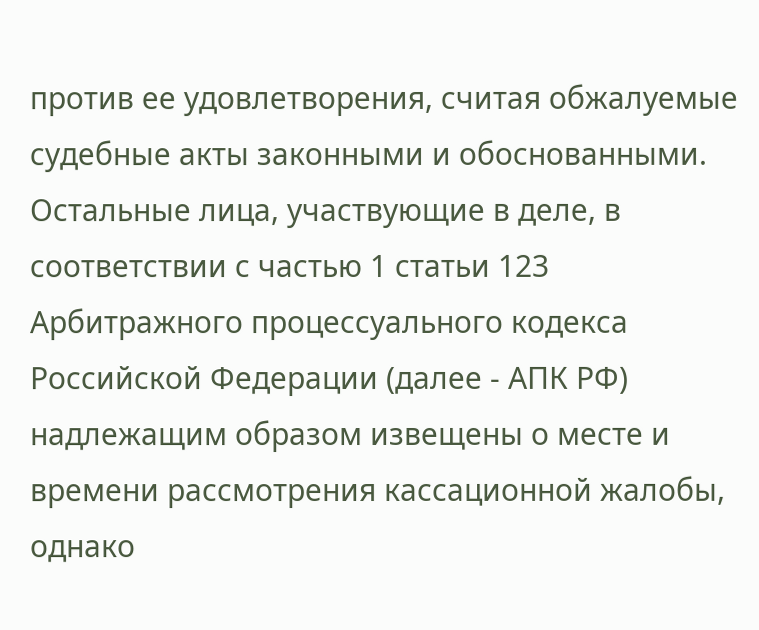против ее удовлетворения, считая обжалуемые судебные акты законными и обоснованными. Остальные лица, участвующие в деле, в соответствии с частью 1 статьи 123 Арбитражного процессуального кодекса Российской Федерации (далее - АПК РФ) надлежащим образом извещены о месте и времени рассмотрения кассационной жалобы, однако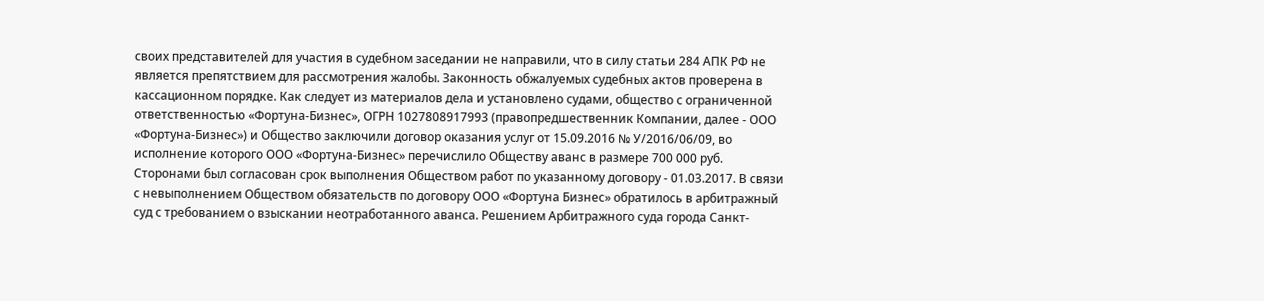своих представителей для участия в судебном заседании не направили, что в силу статьи 284 АПК РФ не является препятствием для рассмотрения жалобы. Законность обжалуемых судебных актов проверена в кассационном порядке. Как следует из материалов дела и установлено судами, общество с ограниченной ответственностью «Фортуна-Бизнес», ОГРН 1027808917993 (правопредшественник Компании, далее - ООО «Фортуна-Бизнес») и Общество заключили договор оказания услуг от 15.09.2016 № У/2016/06/09, во исполнение которого ООО «Фортуна-Бизнес» перечислило Обществу аванс в размере 700 000 руб. Сторонами был согласован срок выполнения Обществом работ по указанному договору - 01.03.2017. В связи с невыполнением Обществом обязательств по договору ООО «Фортуна Бизнес» обратилось в арбитражный суд с требованием о взыскании неотработанного аванса. Решением Арбитражного суда города Санкт-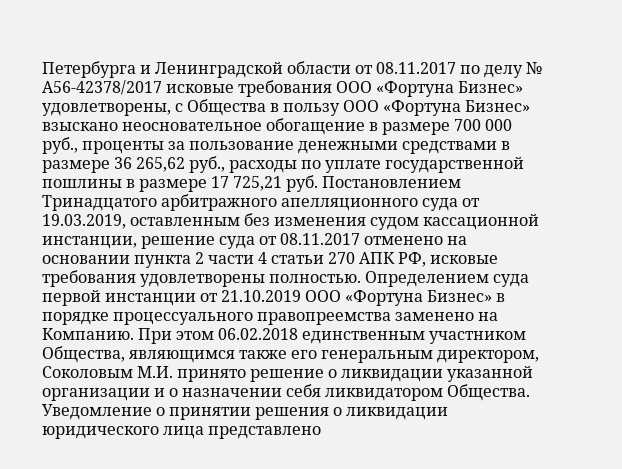Петербурга и Ленинградской области от 08.11.2017 по делу № А56-42378/2017 исковые требования ООО «Фортуна Бизнес» удовлетворены, с Общества в пользу ООО «Фортуна Бизнес» взыскано неосновательное обогащение в размере 700 000 руб., проценты за пользование денежными средствами в размере 36 265,62 руб., расходы по уплате государственной пошлины в размере 17 725,21 руб. Постановлением Тринадцатого арбитражного апелляционного суда от 19.03.2019, оставленным без изменения судом кассационной инстанции, решение суда от 08.11.2017 отменено на основании пункта 2 части 4 статьи 270 АПК РФ, исковые требования удовлетворены полностью. Определением суда первой инстанции от 21.10.2019 ООО «Фортуна Бизнес» в порядке процессуального правопреемства заменено на Компанию. При этом 06.02.2018 единственным участником Общества, являющимся также его генеральным директором, Соколовым М.И. принято решение о ликвидации указанной организации и о назначении себя ликвидатором Общества. Уведомление о принятии решения о ликвидации юридического лица представлено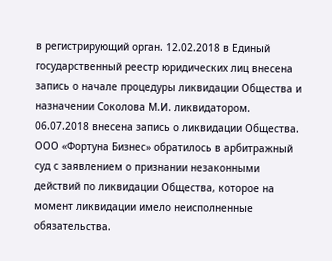в регистрирующий орган. 12.02.2018 в Единый государственный реестр юридических лиц внесена запись о начале процедуры ликвидации Общества и назначении Соколова М.И. ликвидатором. 06.07.2018 внесена запись о ликвидации Общества. ООО «Фортуна Бизнес» обратилось в арбитражный суд с заявлением о признании незаконными действий по ликвидации Общества, которое на момент ликвидации имело неисполненные обязательства.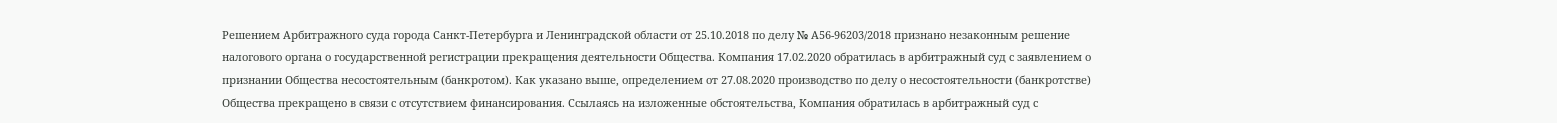Решением Арбитражного суда города Санкт-Петербурга и Ленинградской области от 25.10.2018 по делу № А56-96203/2018 признано незаконным решение налогового органа о государственной регистрации прекращения деятельности Общества. Компания 17.02.2020 обратилась в арбитражный суд с заявлением о признании Общества несостоятельным (банкротом). Как указано выше, определением от 27.08.2020 производство по делу о несостоятельности (банкротстве) Общества прекращено в связи с отсутствием финансирования. Ссылаясь на изложенные обстоятельства, Компания обратилась в арбитражный суд с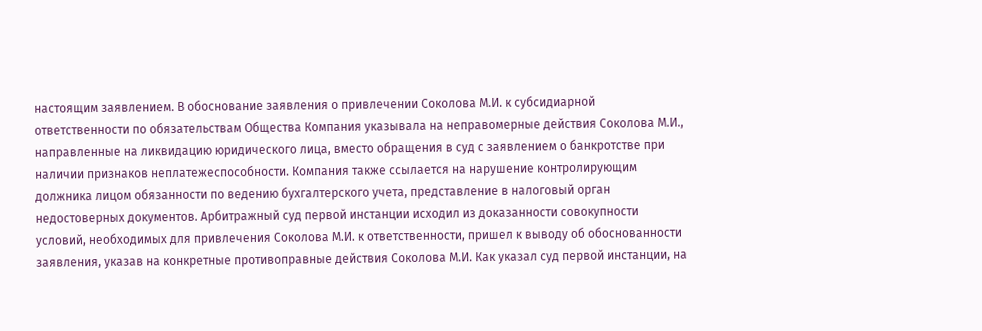настоящим заявлением. В обоснование заявления о привлечении Соколова М.И. к субсидиарной ответственности по обязательствам Общества Компания указывала на неправомерные действия Соколова М.И., направленные на ликвидацию юридического лица, вместо обращения в суд с заявлением о банкротстве при наличии признаков неплатежеспособности. Компания также ссылается на нарушение контролирующим должника лицом обязанности по ведению бухгалтерского учета, представление в налоговый орган недостоверных документов. Арбитражный суд первой инстанции исходил из доказанности совокупности условий, необходимых для привлечения Соколова М.И. к ответственности, пришел к выводу об обоснованности заявления, указав на конкретные противоправные действия Соколова М.И. Как указал суд первой инстанции, на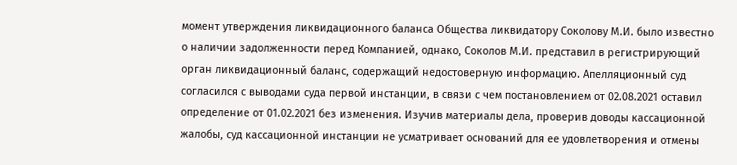момент утверждения ликвидационного баланса Общества ликвидатору Соколову М.И. было известно о наличии задолженности перед Компанией, однако, Соколов М.И. представил в регистрирующий орган ликвидационный баланс, содержащий недостоверную информацию. Апелляционный суд согласился с выводами суда первой инстанции, в связи с чем постановлением от 02.08.2021 оставил определение от 01.02.2021 без изменения. Изучив материалы дела, проверив доводы кассационной жалобы, суд кассационной инстанции не усматривает оснований для ее удовлетворения и отмены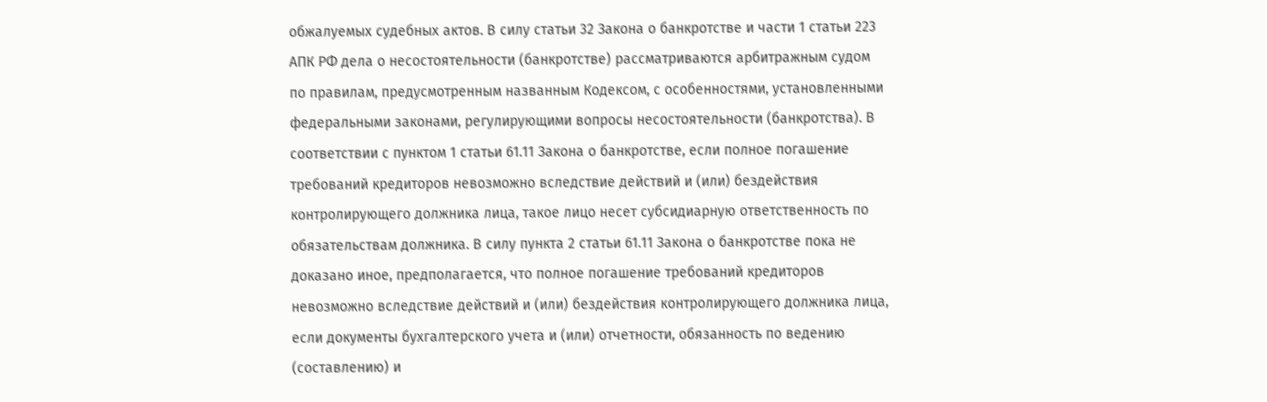обжалуемых судебных актов. В силу статьи 32 Закона о банкротстве и части 1 статьи 223 АПК РФ дела о несостоятельности (банкротстве) рассматриваются арбитражным судом по правилам, предусмотренным названным Кодексом, с особенностями, установленными федеральными законами, регулирующими вопросы несостоятельности (банкротства). В соответствии с пунктом 1 статьи 61.11 Закона о банкротстве, если полное погашение требований кредиторов невозможно вследствие действий и (или) бездействия контролирующего должника лица, такое лицо несет субсидиарную ответственность по обязательствам должника. В силу пункта 2 статьи 61.11 Закона о банкротстве пока не доказано иное, предполагается, что полное погашение требований кредиторов невозможно вследствие действий и (или) бездействия контролирующего должника лица, если документы бухгалтерского учета и (или) отчетности, обязанность по ведению (составлению) и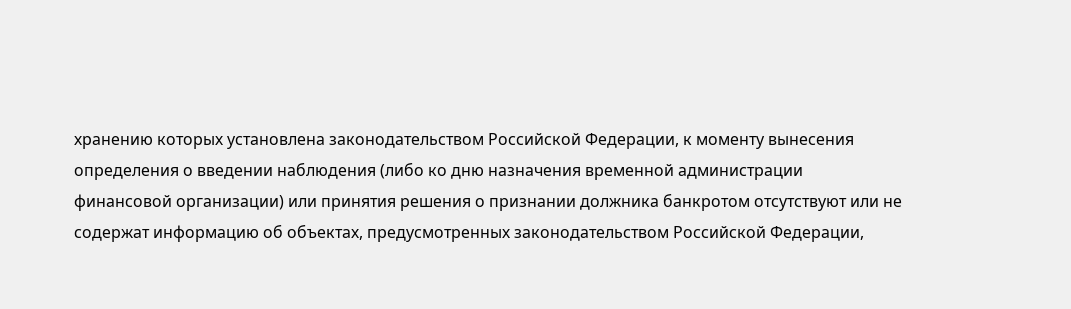хранению которых установлена законодательством Российской Федерации, к моменту вынесения определения о введении наблюдения (либо ко дню назначения временной администрации финансовой организации) или принятия решения о признании должника банкротом отсутствуют или не содержат информацию об объектах, предусмотренных законодательством Российской Федерации,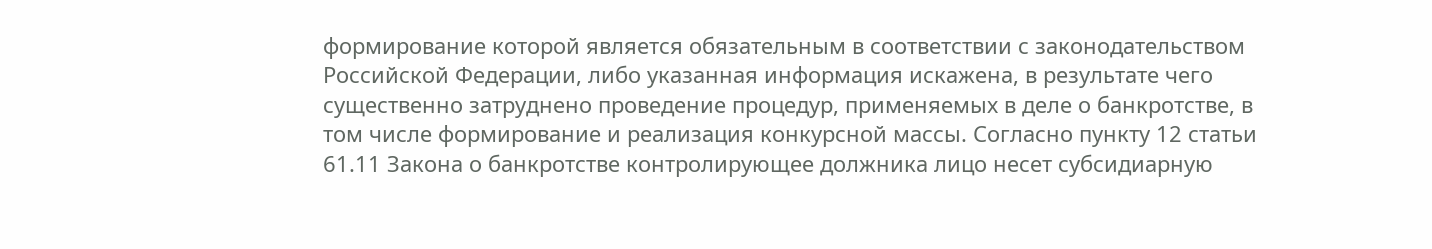формирование которой является обязательным в соответствии с законодательством Российской Федерации, либо указанная информация искажена, в результате чего существенно затруднено проведение процедур, применяемых в деле о банкротстве, в том числе формирование и реализация конкурсной массы. Согласно пункту 12 статьи 61.11 Закона о банкротстве контролирующее должника лицо несет субсидиарную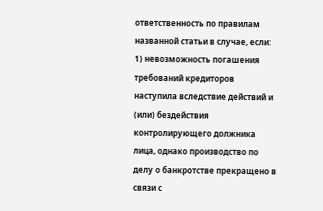ответственность по правилам названной статьи в случае, если: 1) невозможность погашения требований кредиторов наступила вследствие действий и (или) бездействия контролирующего должника лица, однако производство по делу о банкротстве прекращено в связи с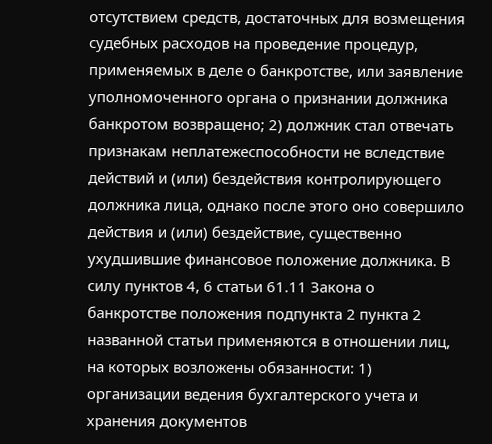отсутствием средств, достаточных для возмещения судебных расходов на проведение процедур, применяемых в деле о банкротстве, или заявление уполномоченного органа о признании должника банкротом возвращено; 2) должник стал отвечать признакам неплатежеспособности не вследствие действий и (или) бездействия контролирующего должника лица, однако после этого оно совершило действия и (или) бездействие, существенно ухудшившие финансовое положение должника. В силу пунктов 4, 6 статьи 61.11 Закона о банкротстве положения подпункта 2 пункта 2 названной статьи применяются в отношении лиц, на которых возложены обязанности: 1) организации ведения бухгалтерского учета и хранения документов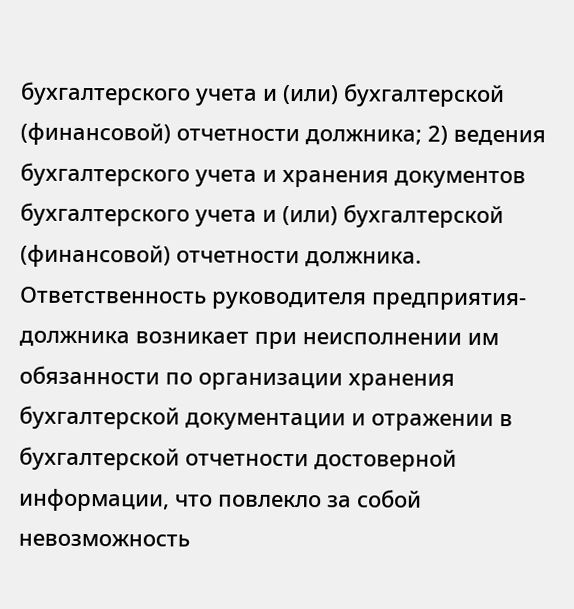бухгалтерского учета и (или) бухгалтерской (финансовой) отчетности должника; 2) ведения бухгалтерского учета и хранения документов бухгалтерского учета и (или) бухгалтерской (финансовой) отчетности должника. Ответственность руководителя предприятия-должника возникает при неисполнении им обязанности по организации хранения бухгалтерской документации и отражении в бухгалтерской отчетности достоверной информации, что повлекло за собой невозможность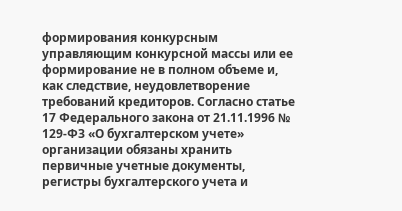формирования конкурсным управляющим конкурсной массы или ее формирование не в полном объеме и, как следствие, неудовлетворение требований кредиторов. Согласно статье 17 Федерального закона от 21.11.1996 № 129-ФЗ «О бухгалтерском учете» организации обязаны хранить первичные учетные документы, регистры бухгалтерского учета и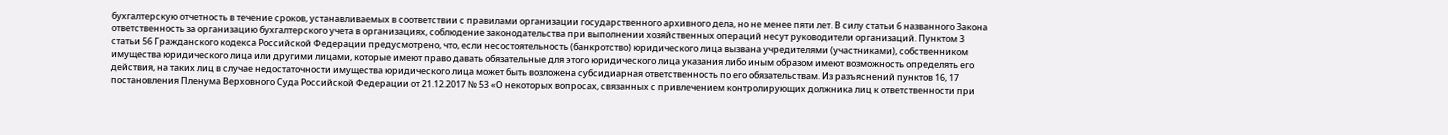бухгалтерскую отчетность в течение сроков, устанавливаемых в соответствии с правилами организации государственного архивного дела, но не менее пяти лет. В силу статьи 6 названного Закона ответственность за организацию бухгалтерского учета в организациях, соблюдение законодательства при выполнении хозяйственных операций несут руководители организаций. Пунктом 3 статьи 56 Гражданского кодекса Российской Федерации предусмотрено, что, если несостоятельность (банкротство) юридического лица вызвана учредителями (участниками), собственником имущества юридического лица или другими лицами, которые имеют право давать обязательные для этого юридического лица указания либо иным образом имеют возможность определять его действия, на таких лиц в случае недостаточности имущества юридического лица может быть возложена субсидиарная ответственность по его обязательствам. Из разъяснений пунктов 16, 17 постановления Пленума Верховного Суда Российской Федерации от 21.12.2017 № 53 «О некоторых вопросах, связанных с привлечением контролирующих должника лиц к ответственности при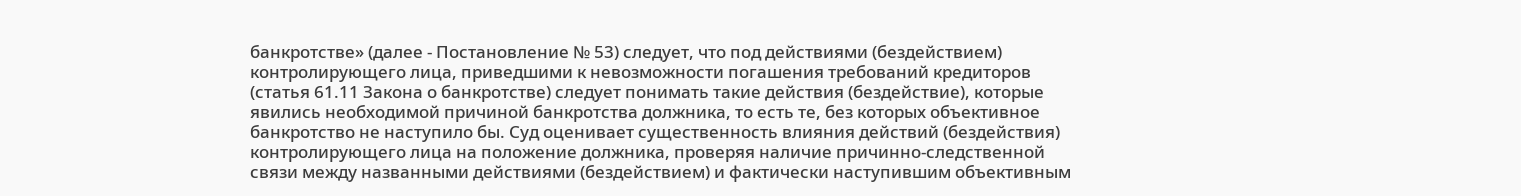банкротстве» (далее - Постановление № 53) следует, что под действиями (бездействием) контролирующего лица, приведшими к невозможности погашения требований кредиторов (статья 61.11 Закона о банкротстве) следует понимать такие действия (бездействие), которые явились необходимой причиной банкротства должника, то есть те, без которых объективное банкротство не наступило бы. Суд оценивает существенность влияния действий (бездействия) контролирующего лица на положение должника, проверяя наличие причинно-следственной связи между названными действиями (бездействием) и фактически наступившим объективным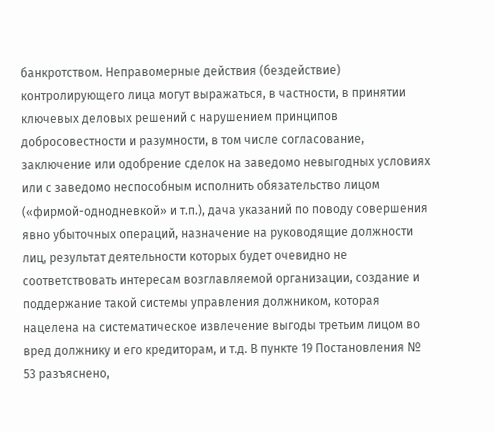банкротством. Неправомерные действия (бездействие) контролирующего лица могут выражаться, в частности, в принятии ключевых деловых решений с нарушением принципов добросовестности и разумности, в том числе согласование, заключение или одобрение сделок на заведомо невыгодных условиях или с заведомо неспособным исполнить обязательство лицом («фирмой-однодневкой» и т.п.), дача указаний по поводу совершения явно убыточных операций, назначение на руководящие должности лиц, результат деятельности которых будет очевидно не соответствовать интересам возглавляемой организации, создание и поддержание такой системы управления должником, которая нацелена на систематическое извлечение выгоды третьим лицом во вред должнику и его кредиторам, и т.д. В пункте 19 Постановления № 53 разъяснено,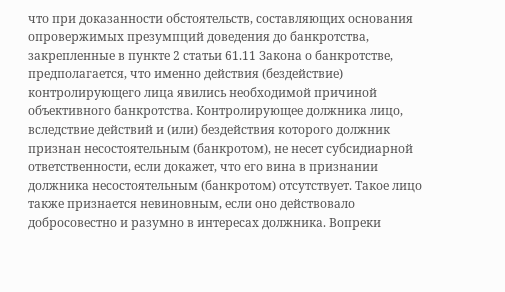что при доказанности обстоятельств, составляющих основания опровержимых презумпций доведения до банкротства, закрепленные в пункте 2 статьи 61.11 Закона о банкротстве, предполагается, что именно действия (бездействие) контролирующего лица явились необходимой причиной объективного банкротства. Контролирующее должника лицо, вследствие действий и (или) бездействия которого должник признан несостоятельным (банкротом), не несет субсидиарной ответственности, если докажет, что его вина в признании должника несостоятельным (банкротом) отсутствует. Такое лицо также признается невиновным, если оно действовало добросовестно и разумно в интересах должника. Вопреки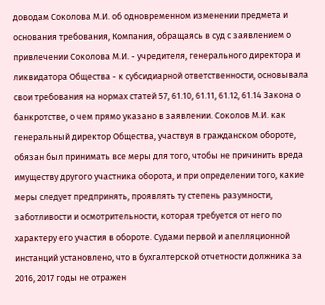доводам Соколова М.И. об одновременном изменении предмета и основания требования, Компания, обращаясь в суд с заявлением о привлечении Соколова М.И. - учредителя, генерального директора и ликвидатора Общества - к субсидиарной ответственности, основывала свои требования на нормах статей 57, 61.10, 61.11, 61.12, 61.14 Закона о банкротстве, о чем прямо указано в заявлении. Соколов М.И. как генеральный директор Общества, участвуя в гражданском обороте, обязан был принимать все меры для того, чтобы не причинить вреда имуществу другого участника оборота, и при определении того, какие меры следует предпринять, проявлять ту степень разумности, заботливости и осмотрительности, которая требуется от него по характеру его участия в обороте. Судами первой и апелляционной инстанций установлено, что в бухгалтерской отчетности должника за 2016, 2017 годы не отражен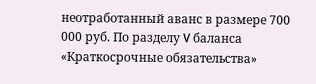неотработанный аванс в размере 700 000 руб. По разделу V баланса «Краткосрочные обязательства»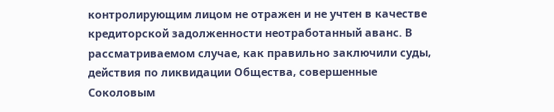контролирующим лицом не отражен и не учтен в качестве кредиторской задолженности неотработанный аванс. В рассматриваемом случае, как правильно заключили суды, действия по ликвидации Общества, совершенные Соколовым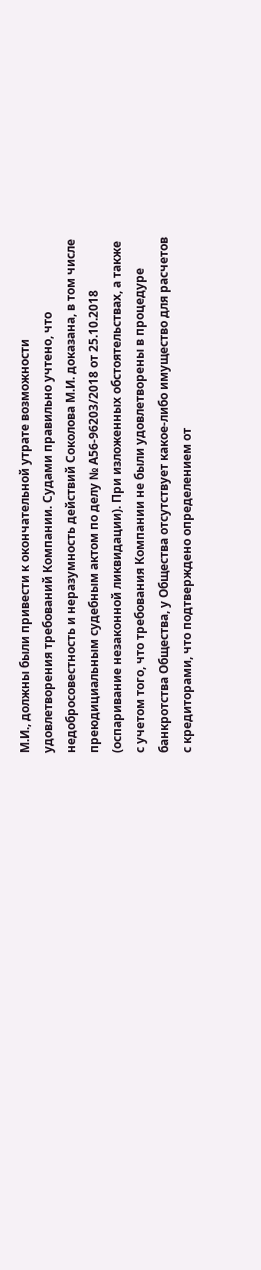М.И., должны были привести к окончательной утрате возможности удовлетворения требований Компании. Судами правильно учтено, что недобросовестность и неразумность действий Соколова М.И. доказана, в том числе преюдициальным судебным актом по делу № А56-96203/2018 от 25.10.2018 (оспаривание незаконной ликвидации). При изложенных обстоятельствах, а также с учетом того, что требования Компании не были удовлетворены в процедуре банкротства Общества, у Общества отсутствует какое-либо имущество для расчетов с кредиторами, что подтверждено определением от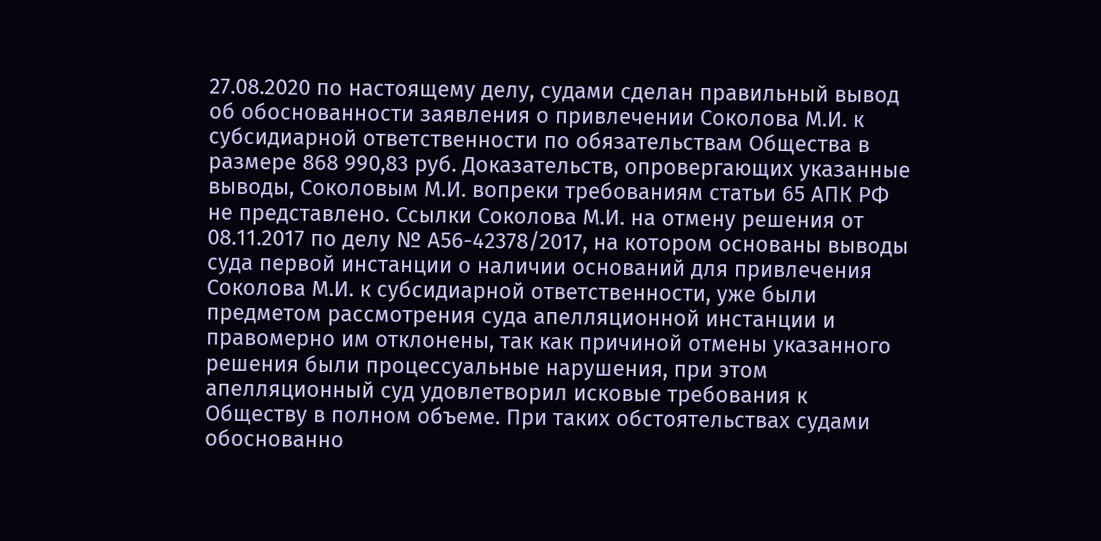27.08.2020 по настоящему делу, судами сделан правильный вывод об обоснованности заявления о привлечении Соколова М.И. к субсидиарной ответственности по обязательствам Общества в размере 868 990,83 руб. Доказательств, опровергающих указанные выводы, Соколовым М.И. вопреки требованиям статьи 65 АПК РФ не представлено. Ссылки Соколова М.И. на отмену решения от 08.11.2017 по делу № А56-42378/2017, на котором основаны выводы суда первой инстанции о наличии оснований для привлечения Соколова М.И. к субсидиарной ответственности, уже были предметом рассмотрения суда апелляционной инстанции и правомерно им отклонены, так как причиной отмены указанного решения были процессуальные нарушения, при этом апелляционный суд удовлетворил исковые требования к Обществу в полном объеме. При таких обстоятельствах судами обоснованно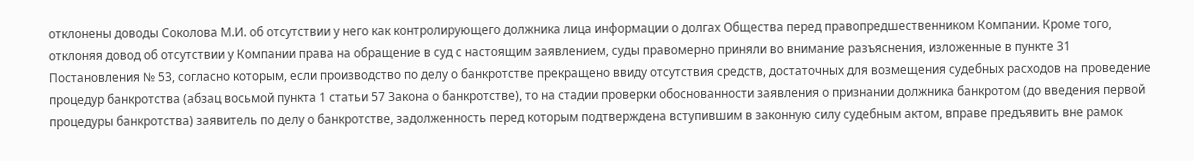отклонены доводы Соколова М.И. об отсутствии у него как контролирующего должника лица информации о долгах Общества перед правопредшественником Компании. Кроме того, отклоняя довод об отсутствии у Компании права на обращение в суд с настоящим заявлением, суды правомерно приняли во внимание разъяснения, изложенные в пункте 31 Постановления № 53, согласно которым, если производство по делу о банкротстве прекращено ввиду отсутствия средств, достаточных для возмещения судебных расходов на проведение процедур банкротства (абзац восьмой пункта 1 статьи 57 Закона о банкротстве), то на стадии проверки обоснованности заявления о признании должника банкротом (до введения первой процедуры банкротства) заявитель по делу о банкротстве, задолженность перед которым подтверждена вступившим в законную силу судебным актом, вправе предъявить вне рамок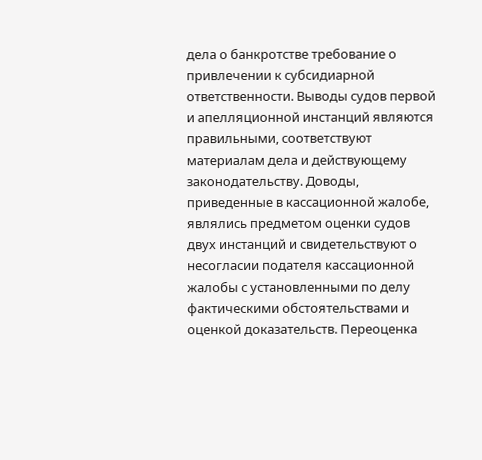дела о банкротстве требование о привлечении к субсидиарной ответственности. Выводы судов первой и апелляционной инстанций являются правильными, соответствуют материалам дела и действующему законодательству. Доводы, приведенные в кассационной жалобе, являлись предметом оценки судов двух инстанций и свидетельствуют о несогласии подателя кассационной жалобы с установленными по делу фактическими обстоятельствами и оценкой доказательств. Переоценка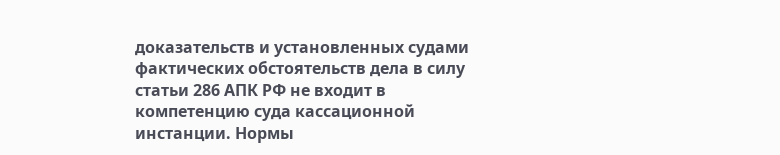доказательств и установленных судами фактических обстоятельств дела в силу статьи 286 АПК РФ не входит в компетенцию суда кассационной инстанции. Нормы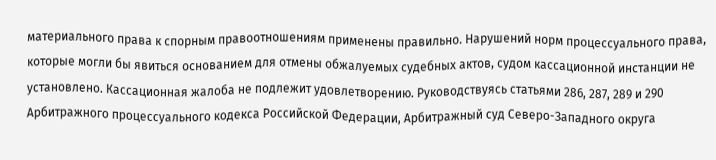материального права к спорным правоотношениям применены правильно. Нарушений норм процессуального права, которые могли бы явиться основанием для отмены обжалуемых судебных актов, судом кассационной инстанции не установлено. Кассационная жалоба не подлежит удовлетворению. Руководствуясь статьями 286, 287, 289 и 290 Арбитражного процессуального кодекса Российской Федерации, Арбитражный суд Северо-Западного округа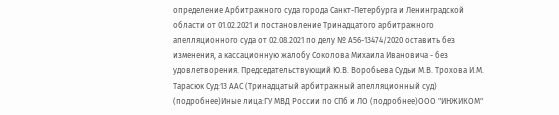определение Арбитражного суда города Санкт-Петербурга и Ленинградской области от 01.02.2021 и постановление Тринадцатого арбитражного апелляционного суда от 02.08.2021 по делу № А56-13474/2020 оставить без изменения, а кассационную жалобу Соколова Михаила Ивановича - без удовлетворения. Председательствующий Ю.В. Воробьева Судьи М.В. Трохова И.М. Тарасюк Суд:13 ААС (Тринадцатый арбитражный апелляционный суд) (подробнее)Иные лица:ГУ МВД России по СПб и ЛО (подробнее)ООО "ИНЖИКОМ"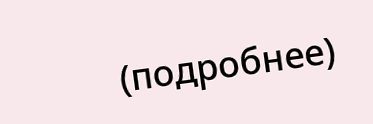(подробнее)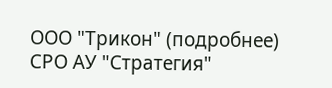ООО "Трикон" (подробнее) СРО АУ "Стратегия"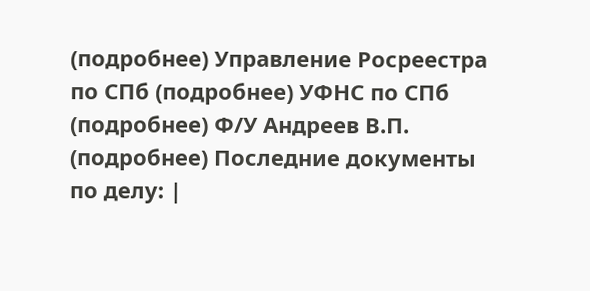(подробнее) Управление Росреестра по СПб (подробнее) УФНС по СПб (подробнее) Ф/У Андреев В.П. (подробнее) Последние документы по делу: |